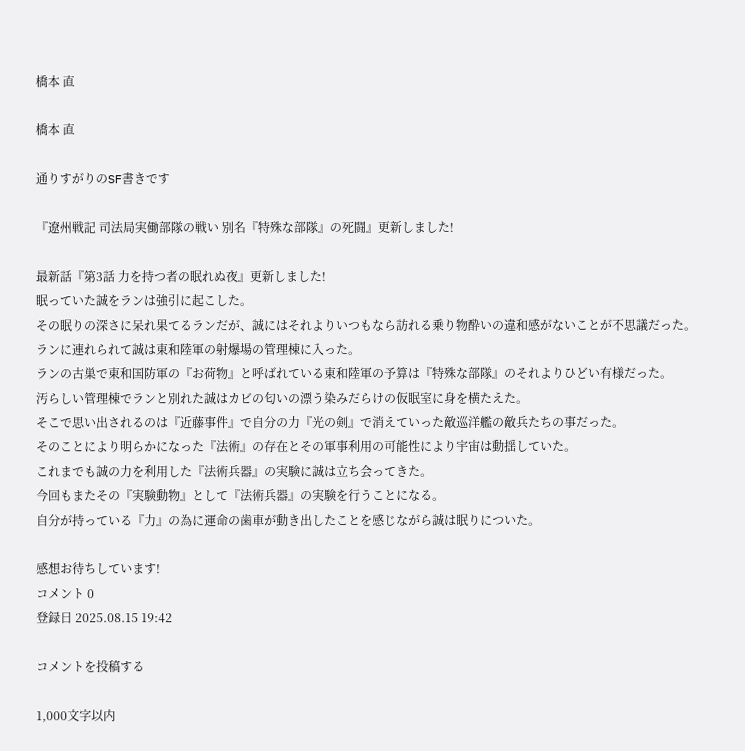橋本 直

橋本 直

通りすがりのSF書きです

『遼州戦記 司法局実働部隊の戦い 別名『特殊な部隊』の死闘』更新しました!

最新話『第3話 力を持つ者の眠れぬ夜』更新しました!
眠っていた誠をランは強引に起こした。
その眠りの深さに呆れ果てるランだが、誠にはそれよりいつもなら訪れる乗り物酔いの違和感がないことが不思議だった。
ランに連れられて誠は東和陸軍の射爆場の管理棟に入った。
ランの古巣で東和国防軍の『お荷物』と呼ばれている東和陸軍の予算は『特殊な部隊』のそれよりひどい有様だった。
汚らしい管理棟でランと別れた誠はカビの匂いの漂う染みだらけの仮眠室に身を横たえた。
そこで思い出されるのは『近藤事件』で自分の力『光の剣』で消えていった敵巡洋艦の敵兵たちの事だった。
そのことにより明らかになった『法術』の存在とその軍事利用の可能性により宇宙は動揺していた。
これまでも誠の力を利用した『法術兵器』の実験に誠は立ち会ってきた。
今回もまたその『実験動物』として『法術兵器』の実験を行うことになる。
自分が持っている『力』の為に運命の歯車が動き出したことを感じながら誠は眠りについた。

感想お待ちしています!
コメント 0
登録日 2025.08.15 19:42

コメントを投稿する

1,000文字以内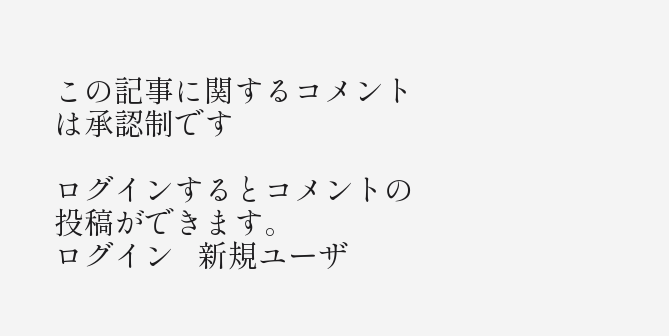この記事に関するコメントは承認制です

ログインするとコメントの投稿ができます。
ログイン   新規ユーザ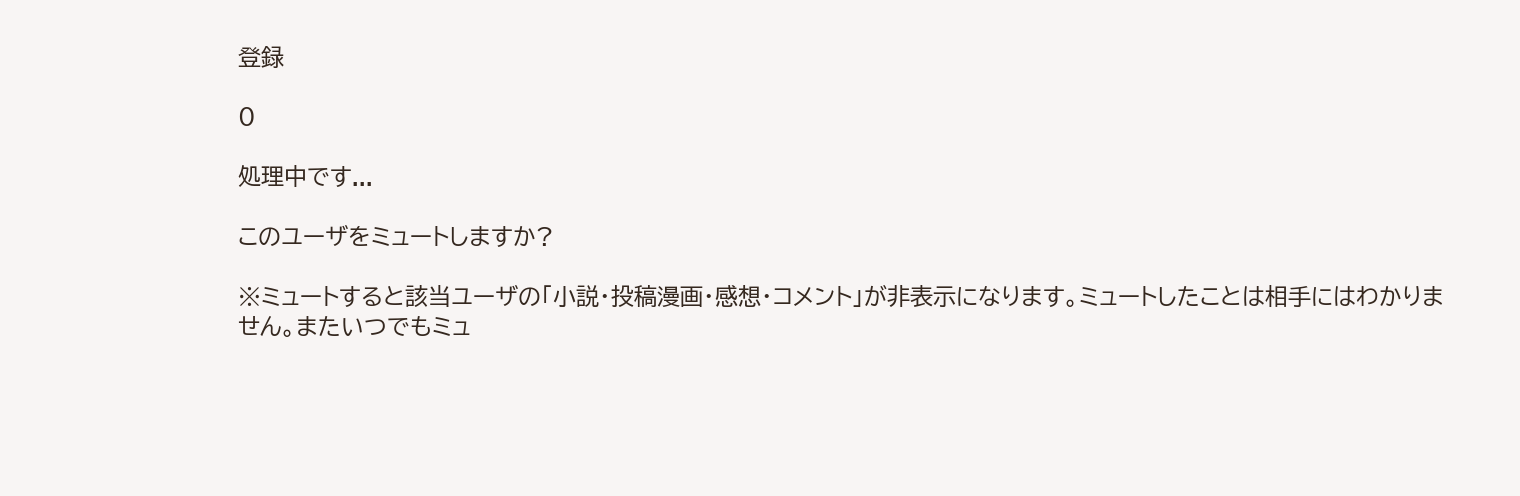登録

0

処理中です...

このユーザをミュートしますか?

※ミュートすると該当ユーザの「小説・投稿漫画・感想・コメント」が非表示になります。ミュートしたことは相手にはわかりません。またいつでもミュ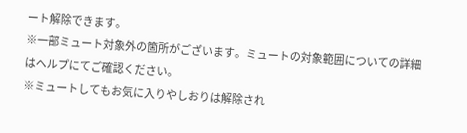ート解除できます。
※一部ミュート対象外の箇所がございます。ミュートの対象範囲についての詳細はヘルプにてご確認ください。
※ミュートしてもお気に入りやしおりは解除され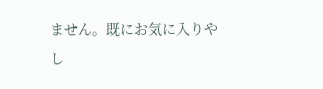ません。既にお気に入りやし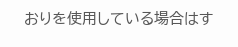おりを使用している場合はす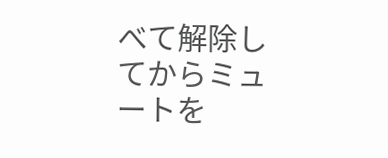べて解除してからミュートを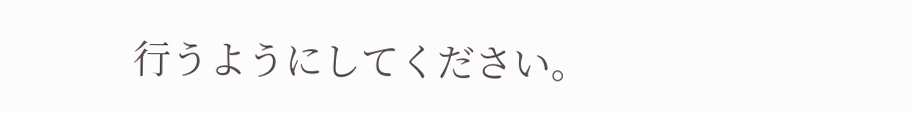行うようにしてください。